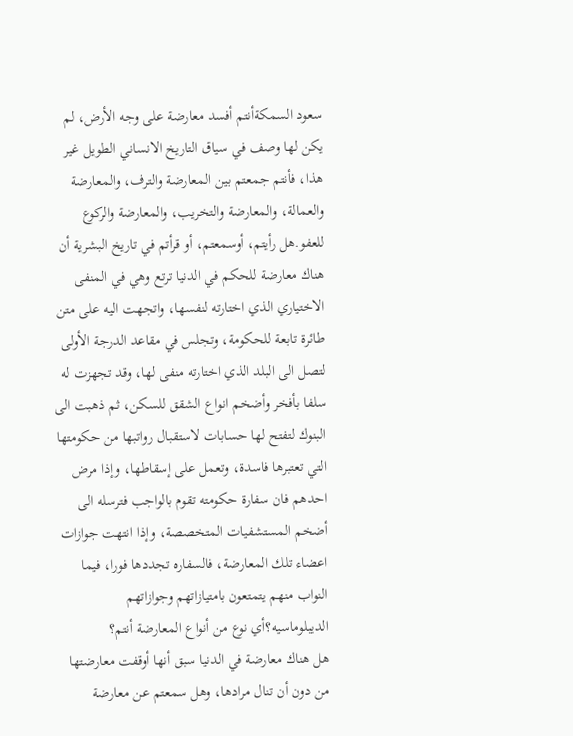سعود السمكةأنتم أفسد معارضة على وجه الأرض، لم يكن لها وصف في سياق التاريخ الانساني الطويل غير هذا، فأنتم جمعتم بين المعارضة والترف، والمعارضة والعمالة، والمعارضة والتخريب، والمعارضة والركوع للعفو.هل رأيتم، أوسمعتم، أو قرأتم في تاريخ البشرية أن هناك معارضة للحكم في الدنيا ترتع وهي في المنفى الاختياري الذي اختارته لنفسها، واتجهت اليه على متن طائرة تابعة للحكومة، وتجلس في مقاعد الدرجة الأولى لتصل الى البلد الذي اختارته منفى لها، وقد تجهزت له سلفا بأفخر وأضخم انواع الشقق للسكن، ثم ذهبت الى البنوك لتفتح لها حسابات لاستقبال رواتبها من حكومتها التي تعتبرها فاسدة، وتعمل على إسقاطها، وإذا مرض احدهم فان سفارة حكومته تقوم بالواجب فترسله الى أضخم المستشفيات المتخصصة، وإذا انتهت جوازات اعضاء تلك المعارضة، فالسفاره تجددها فورا، فيما النواب منهم يتمتعون بامتيازاتهم وجوازاتهم الديبلوماسيه؟أي نوع من أنواع المعارضة أنتم؟
هل هناك معارضة في الدنيا سبق أنها أوقفت معارضتها من دون أن تنال مرادها، وهل سمعتم عن معارضة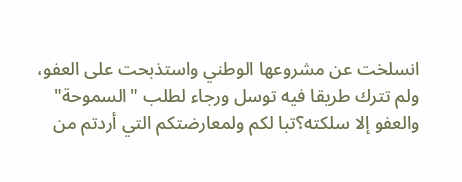انسلخت عن مشروعها الوطني واستذبحت على العفو، ولم تترك طريقا فيه توسل ورجاء لطلب "السموحة" والعفو إلا سلكته؟تبا لكم ولمعارضتكم التي أردتم من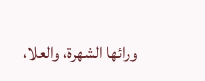ورائها الشهرة، والعلا،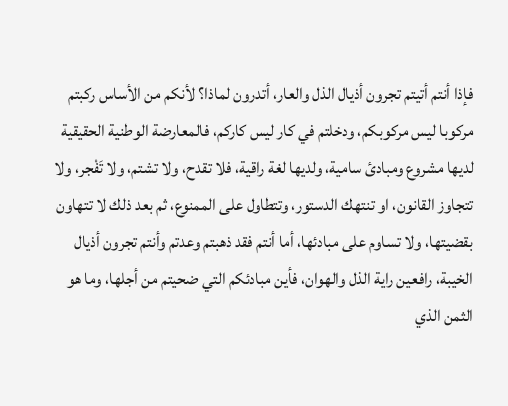فإذا أنتم أتيتم تجرون أذيال الذل والعار، أتدرون لماذا؟ لأنكم من الأساس ركبتم مركوبا ليس مركوبكم، ودخلتم في كار ليس كاركم، فالمعارضة الوطنية الحقيقية لديها مشروع ومبادئ سامية، ولديها لغة راقية، فلا تقدح، ولا تشتم، ولا تَفْجر، ولا تتجاوز القانون، او تنتهك الدستور، وتتطاول على الممنوع، ثم بعد ذلك لا تتهاون بقضيتها، ولا تساوم على مبادئها، أما أنتم فقد ذهبتم وعدتم وأنتم تجرون أذيال الخيبة، رافعين راية الذل والهوان، فأين مبادئكم التي ضحيتم من أجلها، وما هو الثمن الذي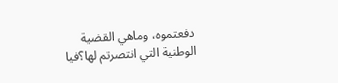دفعتموه، وماهي القضية الوطنية التي انتصرتم لها؟فيا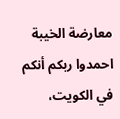معارضة الخيبة احمدوا ربكم أنكم في الكويت،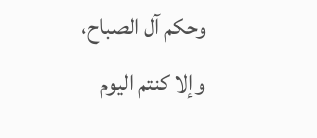وحكم آل الصباح، وإلا كنتم اليوم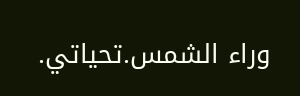وراء الشمس.تحياتي.